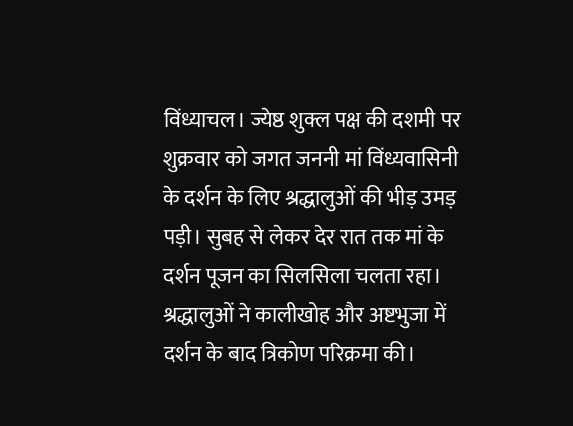विंध्याचल। ज्येष्ठ शुक्ल पक्ष की दशमी पर शुक्रवार को जगत जननी मां विंध्यवासिनी के दर्शन के लिए श्रद्धालुओं की भीड़ उमड़ पड़ी। सुबह से लेकर देर रात तक मां के दर्शन पूजन का सिलसिला चलता रहा। श्रद्धालुओं ने कालीखोह और अष्टभुजा में दर्शन के बाद त्रिकोण परिक्रमा की।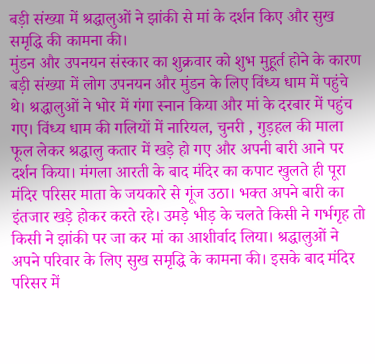बड़ी संख्या में श्रद्धालुओं ने झांकी से मां के दर्शन किए और सुख समृद्धि की कामना की।
मुंडन और उपनयन संस्कार का शुक्रवार को शुभ मुहूर्त होने के कारण बड़ी संख्या में लोग उपनयन और मुंडन के लिए विंध्य धाम में पहुंचे थे। श्रद्धालुओं ने भोर में गंगा स्नान किया और मां के दरबार में पहुंच गए। विंध्य धाम की गलियों में नारियल, चुनरी , गुड़हल की माला फूल लेकर श्रद्धालु कतार में खड़े हो गए और अपनी बारी आने पर दर्शन किया। मंगला आरती के बाद मंदिर का कपाट खुलते ही पूरा मंदिर परिसर माता के जयकारे से गूंज उठा। भक्त अपने बारी का इंतजार खड़े होकर करते रहे। उमड़े भीड़ के चलते किसी ने गर्भगृह तो किसी ने झांकी पर जा कर मां का आशीर्वाद लिया। श्रद्धालुओं ने अपने परिवार के लिए सुख समृद्धि के कामना की। इसके बाद मंदिर परिसर में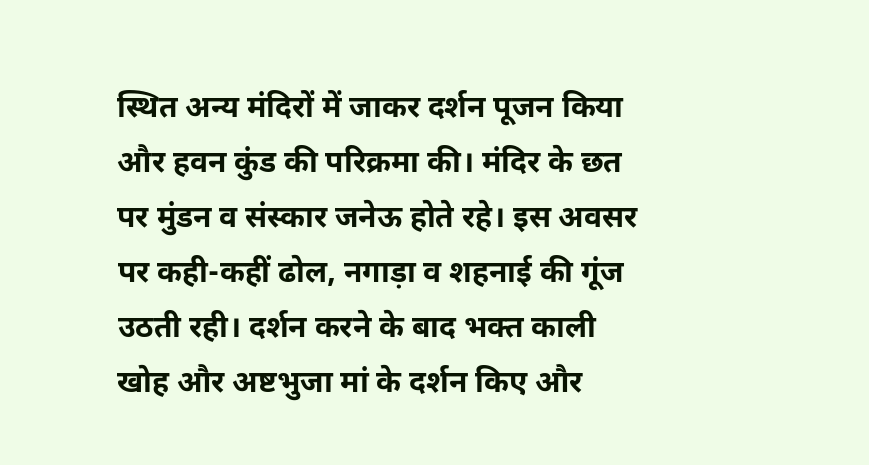स्थित अन्य मंदिरों में जाकर दर्शन पूजन किया और हवन कुंड की परिक्रमा की। मंदिर के छत पर मुंडन व संस्कार जनेऊ होते रहे। इस अवसर पर कही-कहीं ढोल, नगाड़ा व शहनाई की गूंज उठती रही। दर्शन करने के बाद भक्त काली खोह और अष्टभुजा मां के दर्शन किए और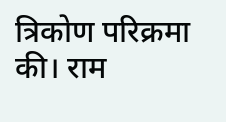त्रिकोण परिक्रमा की। राम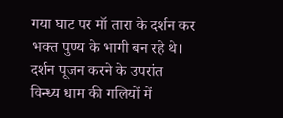गया घाट पर मॉ तारा के दर्शन कर भक्त पुण्य के भागी बन रहे थे। दर्शन पूजन करने के उपरांत विन्ध्य धाम की गलियों में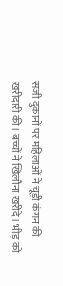सजी दुकानों पर महिलाओं ने चूड़ी कंगन की खरीदारी की। बच्चों ने खिलौना खरीदे। भीड़ को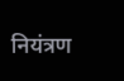नियंत्रण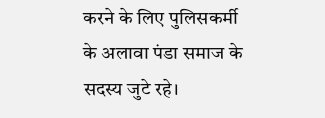करने के लिए पुलिसकर्मी के अलावा पंडा समाज के सदस्य जुटे रहे।